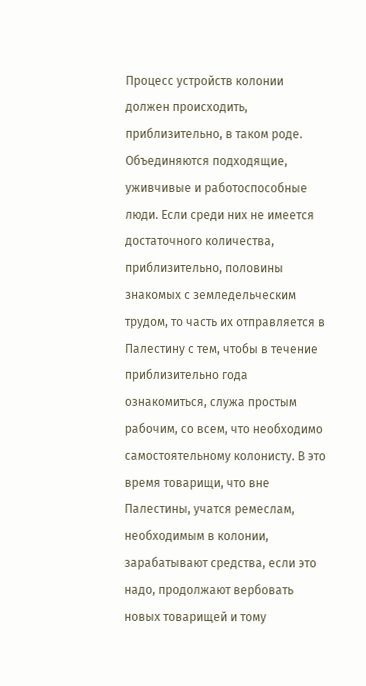Процесс устройств колонии должен происходить, приблизительно, в таком роде. Объединяются подходящие, уживчивые и работоспособные люди. Если среди них не имеется достаточного количества, приблизительно, половины знакомых с земледельческим трудом, то часть их отправляется в Палестину с тем, чтобы в течение приблизительно года ознакомиться, служа простым рабочим, со всем, что необходимо самостоятельному колонисту. В это время товарищи, что вне Палестины, учатся ремеслам, необходимым в колонии, зарабатывают средства, если это надо, продолжают вербовать новых товарищей и тому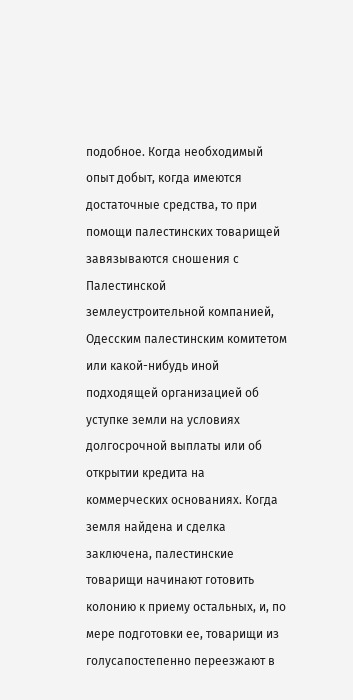подобное. Когда необходимый опыт добыт, когда имеются достаточные средства, то при помощи палестинских товарищей завязываются сношения с Палестинской землеустроительной компанией, Одесским палестинским комитетом или какой-нибудь иной подходящей организацией об уступке земли на условиях долгосрочной выплаты или об открытии кредита на коммерческих основаниях. Когда земля найдена и сделка заключена, палестинские товарищи начинают готовить колонию к приему остальных, и, по мере подготовки ее, товарищи из голусапостепенно переезжают в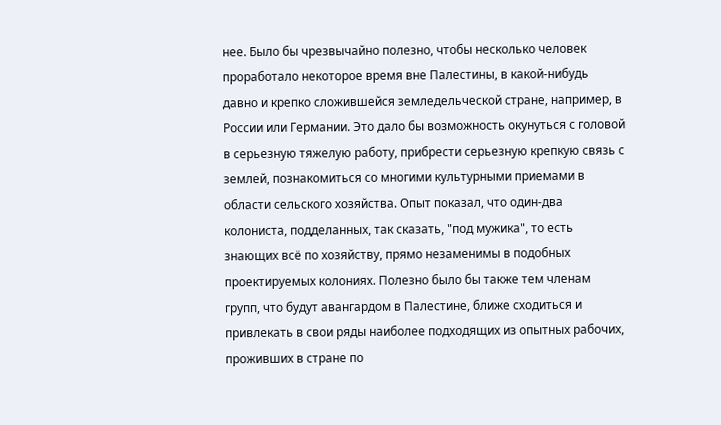нее. Было бы чрезвычайно полезно, чтобы несколько человек проработало некоторое время вне Палестины, в какой-нибудь давно и крепко сложившейся земледельческой стране, например, в России или Германии. Это дало бы возможность окунуться с головой в серьезную тяжелую работу, прибрести серьезную крепкую связь с землей, познакомиться со многими культурными приемами в области сельского хозяйства. Опыт показал, что один-два колониста, подделанных, так сказать, "под мужика", то есть знающих всё по хозяйству, прямо незаменимы в подобных проектируемых колониях. Полезно было бы также тем членам групп, что будут авангардом в Палестине, ближе сходиться и привлекать в свои ряды наиболее подходящих из опытных рабочих, проживших в стране по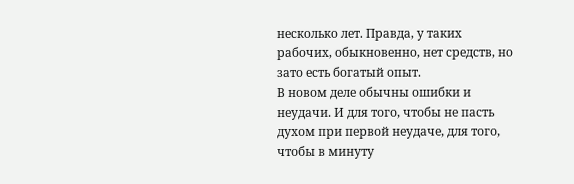несколько лет. Правда, у таких рабочих, обыкновенно, нет средств, но зато есть богатый опыт.
В новом деле обычны ошибки и неудачи. И для того, чтобы не пасть духом при первой неудаче, для того, чтобы в минуту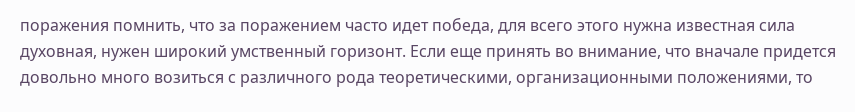поражения помнить, что за поражением часто идет победа, для всего этого нужна известная сила духовная, нужен широкий умственный горизонт. Если еще принять во внимание, что вначале придется довольно много возиться с различного рода теоретическими, организационными положениями, то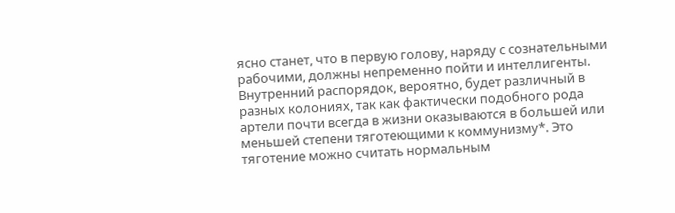ясно станет, что в первую голову, наряду с сознательными рабочими, должны непременно пойти и интеллигенты.
Внутренний распорядок, вероятно, будет различный в разных колониях, так как фактически подобного рода артели почти всегда в жизни оказываются в большей или меньшей степени тяготеющими к коммунизму*. Это тяготение можно считать нормальным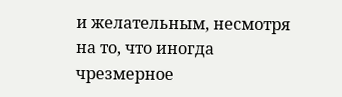и желательным, несмотря на то, что иногда чрезмерное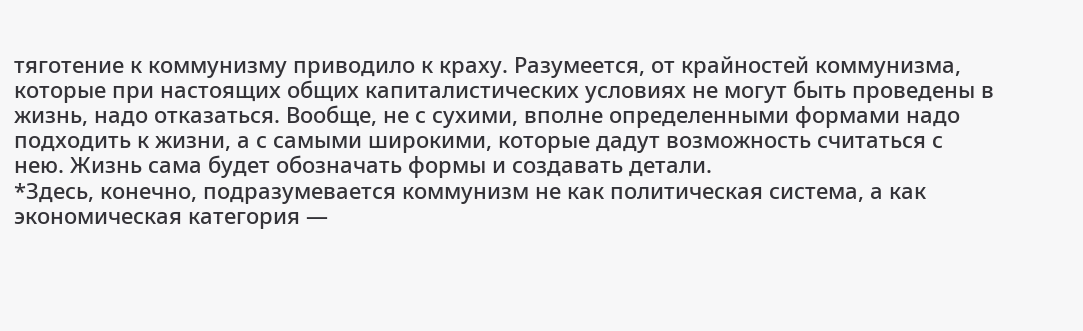тяготение к коммунизму приводило к краху. Разумеется, от крайностей коммунизма, которые при настоящих общих капиталистических условиях не могут быть проведены в жизнь, надо отказаться. Вообще, не с сухими, вполне определенными формами надо подходить к жизни, а с самыми широкими, которые дадут возможность считаться с нею. Жизнь сама будет обозначать формы и создавать детали.
*Здесь, конечно, подразумевается коммунизм не как политическая система, а как экономическая категория —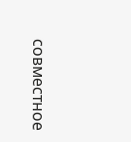совместное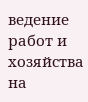ведение работ и хозяйства на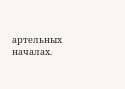артельных началах.